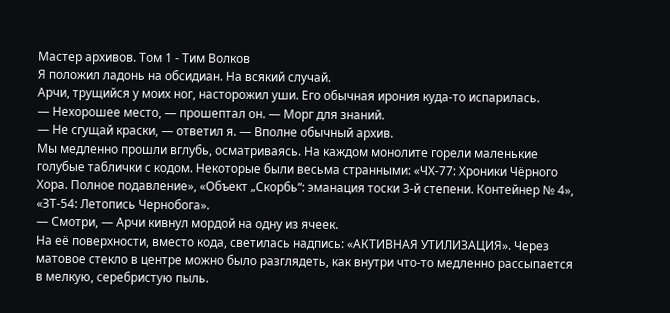Мастер архивов. Том 1 - Тим Волков
Я положил ладонь на обсидиан. На всякий случай.
Арчи, трущийся у моих ног, насторожил уши. Его обычная ирония куда-то испарилась.
— Нехорошее место, — прошептал он. — Морг для знаний.
— Не сгущай краски, — ответил я. — Вполне обычный архив.
Мы медленно прошли вглубь, осматриваясь. На каждом монолите горели маленькие голубые таблички с кодом. Некоторые были весьма странными: «ЧХ-77: Хроники Чёрного Хора. Полное подавление», «Объект „Скорбь“: эманация тоски 3-й степени. Контейнер № 4», «ЗТ-54: Летопись Чернобога».
— Смотри, — Арчи кивнул мордой на одну из ячеек.
На её поверхности, вместо кода, светилась надпись: «АКТИВНАЯ УТИЛИЗАЦИЯ». Через матовое стекло в центре можно было разглядеть, как внутри что-то медленно рассыпается в мелкую, серебристую пыль.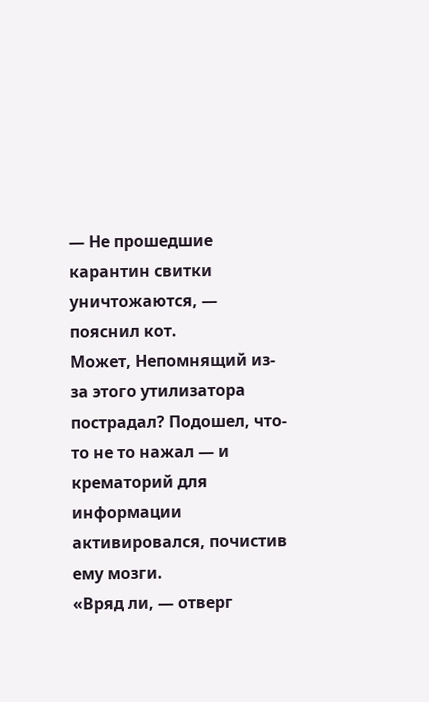— Не прошедшие карантин свитки уничтожаются, — пояснил кот.
Может, Непомнящий из-за этого утилизатора пострадал? Подошел, что-то не то нажал — и крематорий для информации активировался, почистив ему мозги.
«Вряд ли, — отверг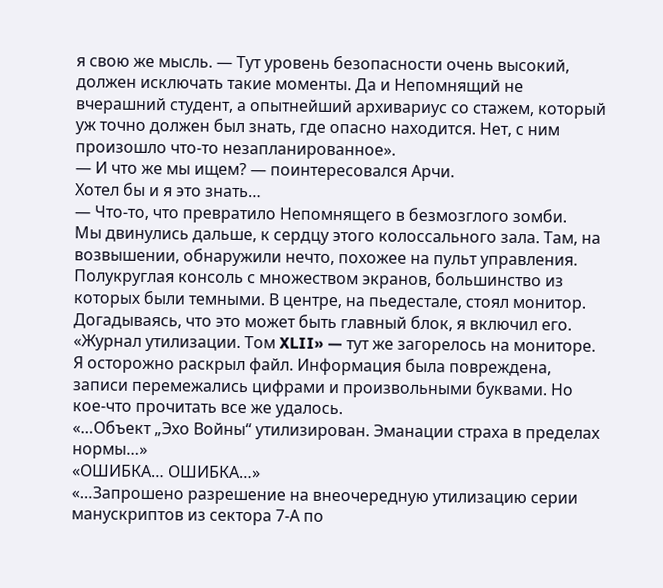я свою же мысль. — Тут уровень безопасности очень высокий, должен исключать такие моменты. Да и Непомнящий не вчерашний студент, а опытнейший архивариус со стажем, который уж точно должен был знать, где опасно находится. Нет, с ним произошло что-то незапланированное».
— И что же мы ищем? — поинтересовался Арчи.
Хотел бы и я это знать…
— Что-то, что превратило Непомнящего в безмозглого зомби.
Мы двинулись дальше, к сердцу этого колоссального зала. Там, на возвышении, обнаружили нечто, похожее на пульт управления. Полукруглая консоль с множеством экранов, большинство из которых были темными. В центре, на пьедестале, стоял монитор.
Догадываясь, что это может быть главный блок, я включил его.
«Журнал утилизации. Том XLII» — тут же загорелось на мониторе.
Я осторожно раскрыл файл. Информация была повреждена, записи перемежались цифрами и произвольными буквами. Но кое-что прочитать все же удалось.
«…Объект „Эхо Войны“ утилизирован. Эманации страха в пределах нормы…»
«ОШИБКА… ОШИБКА…»
«…Запрошено разрешение на внеочередную утилизацию серии манускриптов из сектора 7-А по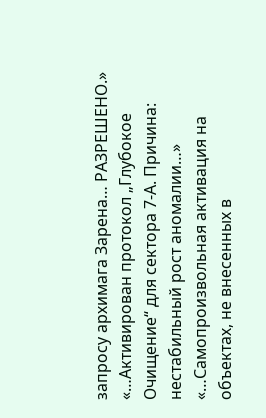запросу архимага Зарена… РАЗРЕШЕНО.»
«…Активирован протокол „Глубокое Очищение“ для сектора 7-А. Причина: нестабильный рост аномалии…»
«…Самопроизвольная активация на объектах, не внесенных в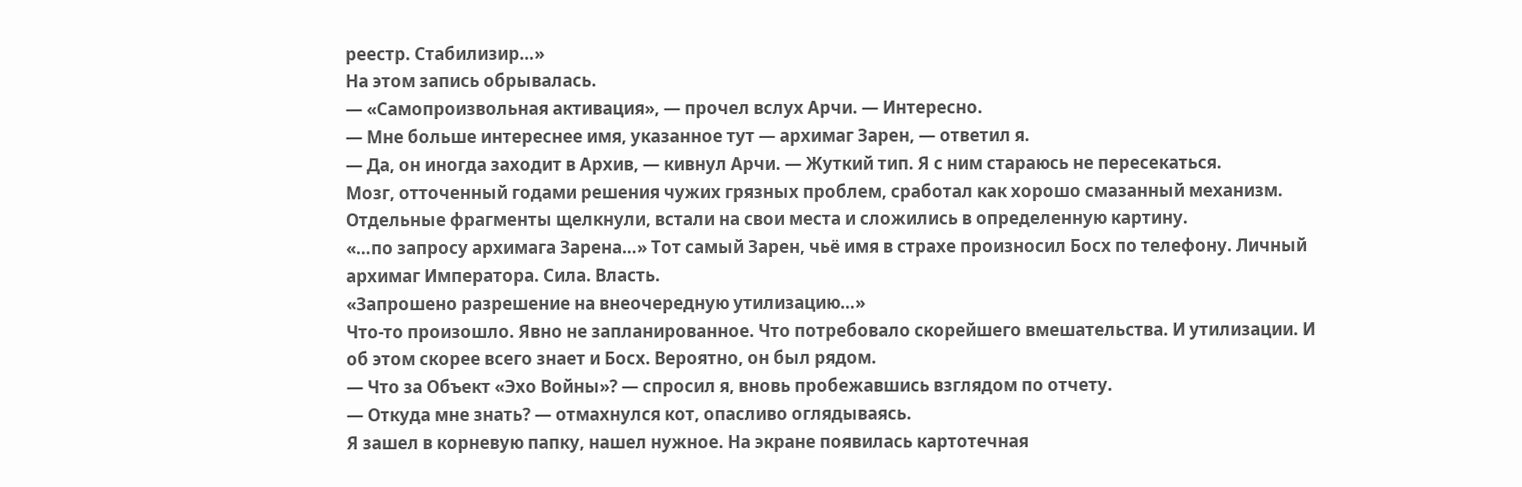реестр. Стабилизир…»
На этом запись обрывалась.
— «Самопроизвольная активация», — прочел вслух Арчи. — Интересно.
— Мне больше интереснее имя, указанное тут — архимаг Зарен, — ответил я.
— Да, он иногда заходит в Архив, — кивнул Арчи. — Жуткий тип. Я с ним стараюсь не пересекаться.
Мозг, отточенный годами решения чужих грязных проблем, сработал как хорошо смазанный механизм. Отдельные фрагменты щелкнули, встали на свои места и сложились в определенную картину.
«…по запросу архимага Зарена…» Тот самый Зарен, чьё имя в страхе произносил Босх по телефону. Личный архимаг Императора. Сила. Власть.
«Запрошено разрешение на внеочередную утилизацию…»
Что-то произошло. Явно не запланированное. Что потребовало скорейшего вмешательства. И утилизации. И об этом скорее всего знает и Босх. Вероятно, он был рядом.
— Что за Объект «Эхо Войны»? — спросил я, вновь пробежавшись взглядом по отчету.
— Откуда мне знать? — отмахнулся кот, опасливо оглядываясь.
Я зашел в корневую папку, нашел нужное. На экране появилась картотечная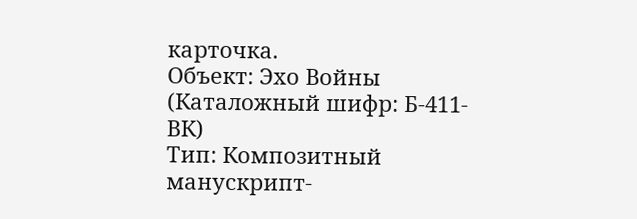карточка.
Объект: Эхо Войны (Каталожный шифр: Б-411-ВК)
Тип: Композитный манускрипт-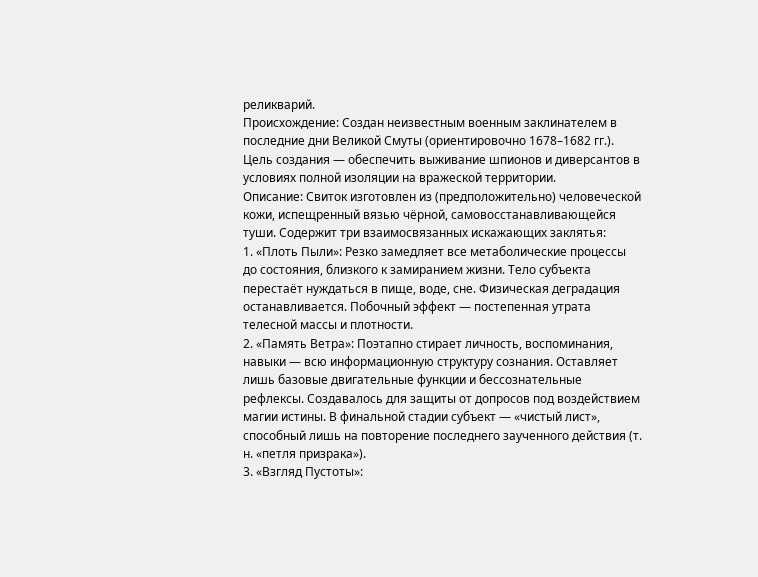реликварий.
Происхождение: Создан неизвестным военным заклинателем в последние дни Великой Смуты (ориентировочно 1678–1682 гг.). Цель создания — обеспечить выживание шпионов и диверсантов в условиях полной изоляции на вражеской территории.
Описание: Свиток изготовлен из (предположительно) человеческой кожи, испещренный вязью чёрной, самовосстанавливающейся туши. Содержит три взаимосвязанных искажающих заклятья:
1. «Плоть Пыли»: Резко замедляет все метаболические процессы до состояния, близкого к замиранием жизни. Тело субъекта перестаёт нуждаться в пище, воде, сне. Физическая деградация останавливается. Побочный эффект — постепенная утрата телесной массы и плотности.
2. «Память Ветра»: Поэтапно стирает личность, воспоминания, навыки — всю информационную структуру сознания. Оставляет лишь базовые двигательные функции и бессознательные рефлексы. Создавалось для защиты от допросов под воздействием магии истины. В финальной стадии субъект — «чистый лист», способный лишь на повторение последнего заученного действия (т. н. «петля призрака»).
3. «Взгляд Пустоты»: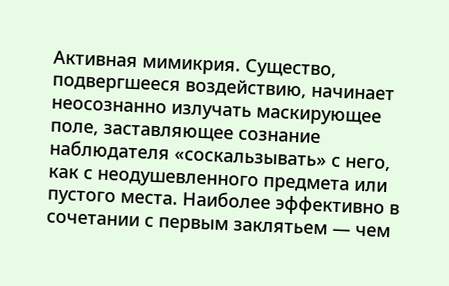Активная мимикрия. Существо, подвергшееся воздействию, начинает неосознанно излучать маскирующее поле, заставляющее сознание наблюдателя «соскальзывать» с него, как с неодушевленного предмета или пустого места. Наиболее эффективно в сочетании с первым заклятьем — чем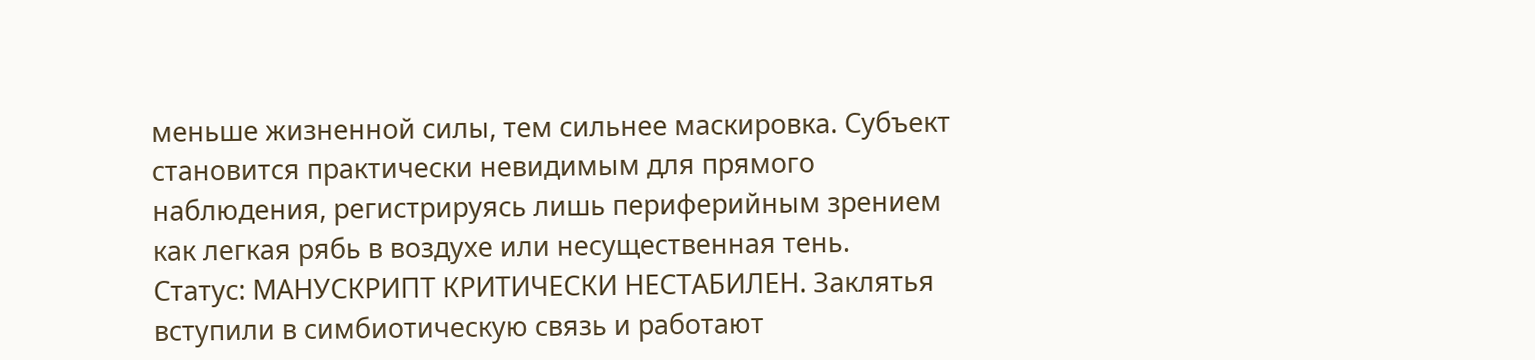меньше жизненной силы, тем сильнее маскировка. Субъект становится практически невидимым для прямого наблюдения, регистрируясь лишь периферийным зрением как легкая рябь в воздухе или несущественная тень.
Статус: МАНУСКРИПТ КРИТИЧЕСКИ НЕСТАБИЛЕН. Заклятья вступили в симбиотическую связь и работают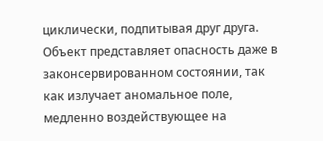циклически, подпитывая друг друга. Объект представляет опасность даже в законсервированном состоянии, так как излучает аномальное поле, медленно воздействующее на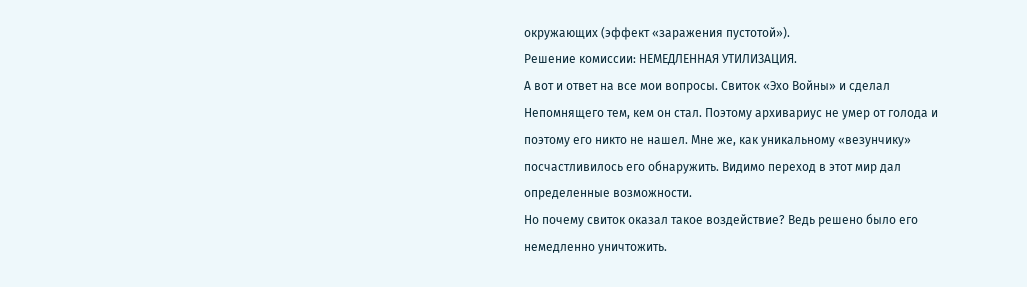окружающих (эффект «заражения пустотой»).
Решение комиссии: НЕМЕДЛЕННАЯ УТИЛИЗАЦИЯ.
А вот и ответ на все мои вопросы. Свиток «Эхо Войны» и сделал Непомнящего тем, кем он стал. Поэтому архивариус не умер от голода и поэтому его никто не нашел. Мне же, как уникальному «везунчику» посчастливилось его обнаружить. Видимо переход в этот мир дал определенные возможности.
Но почему свиток оказал такое воздействие? Ведь решено было его немедленно уничтожить.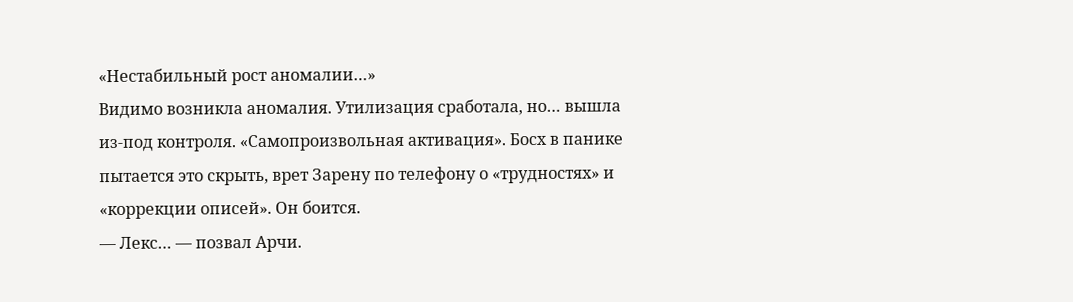«Нестабильный рост аномалии…»
Видимо возникла аномалия. Утилизация сработала, но… вышла из-под контроля. «Самопроизвольная активация». Босх в панике пытается это скрыть, врет Зарену по телефону о «трудностях» и «коррекции описей». Он боится.
— Лекс… — позвал Арчи.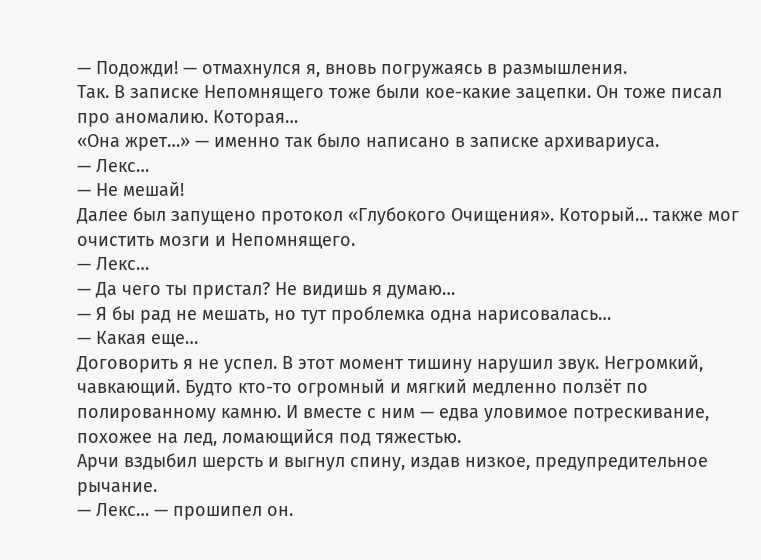— Подожди! — отмахнулся я, вновь погружаясь в размышления.
Так. В записке Непомнящего тоже были кое-какие зацепки. Он тоже писал про аномалию. Которая…
«Она жрет…» — именно так было написано в записке архивариуса.
— Лекс…
— Не мешай!
Далее был запущено протокол «Глубокого Очищения». Который… также мог очистить мозги и Непомнящего.
— Лекс…
— Да чего ты пристал? Не видишь я думаю…
— Я бы рад не мешать, но тут проблемка одна нарисовалась…
— Какая еще…
Договорить я не успел. В этот момент тишину нарушил звук. Негромкий, чавкающий. Будто кто-то огромный и мягкий медленно ползёт по полированному камню. И вместе с ним — едва уловимое потрескивание, похожее на лед, ломающийся под тяжестью.
Арчи вздыбил шерсть и выгнул спину, издав низкое, предупредительное рычание.
— Лекс… — прошипел он.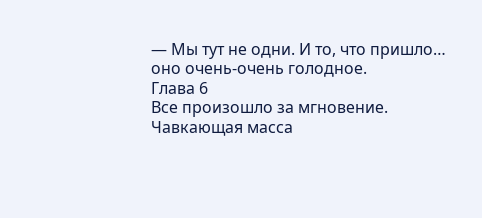— Мы тут не одни. И то, что пришло… оно очень-очень голодное.
Глава 6
Все произошло за мгновение. Чавкающая масса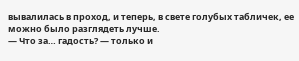вывалилась в проход, и теперь, в свете голубых табличек, ее можно было разглядеть лучше.
— Что за… гадость? — только и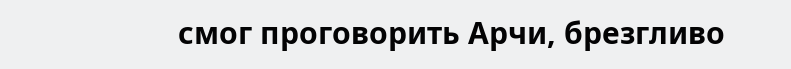смог проговорить Арчи, брезгливо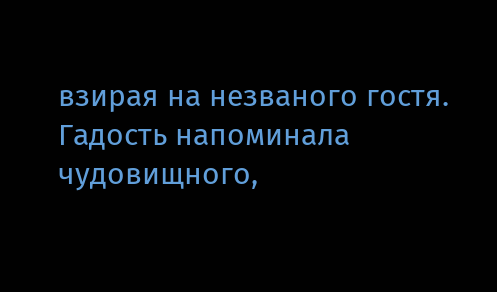взирая на незваного гостя.
Гадость напоминала чудовищного,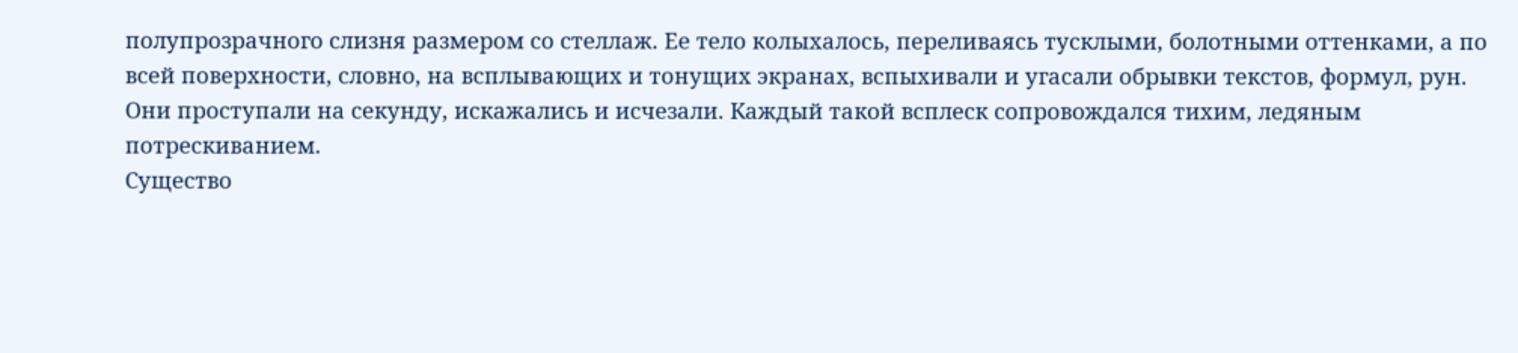полупрозрачного слизня размером со стеллаж. Ее тело колыхалось, переливаясь тусклыми, болотными оттенками, а по всей поверхности, словно, на всплывающих и тонущих экранах, вспыхивали и угасали обрывки текстов, формул, рун. Они проступали на секунду, искажались и исчезали. Каждый такой всплеск сопровождался тихим, ледяным потрескиванием.
Существо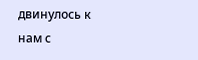двинулось к нам с